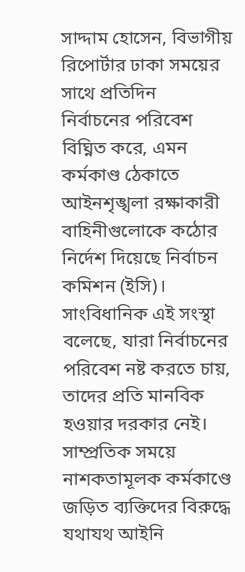সাদ্দাম হোসেন, বিভাগীয় রিপোর্টার ঢাকা সময়ের সাথে প্রতিদিন
নির্বাচনের পরিবেশ বিঘ্নিত করে, এমন কর্মকাণ্ড ঠেকাতে আইনশৃঙ্খলা রক্ষাকারী বাহিনীগুলোকে কঠোর নির্দেশ দিয়েছে নির্বাচন কমিশন (ইসি)। সাংবিধানিক এই সংস্থা বলেছে, যারা নির্বাচনের পরিবেশ নষ্ট করতে চায়, তাদের প্রতি মানবিক হওয়ার দরকার নেই। সাম্প্রতিক সময়ে নাশকতামূলক কর্মকাণ্ডে জড়িত ব্যক্তিদের বিরুদ্ধে যথাযথ আইনি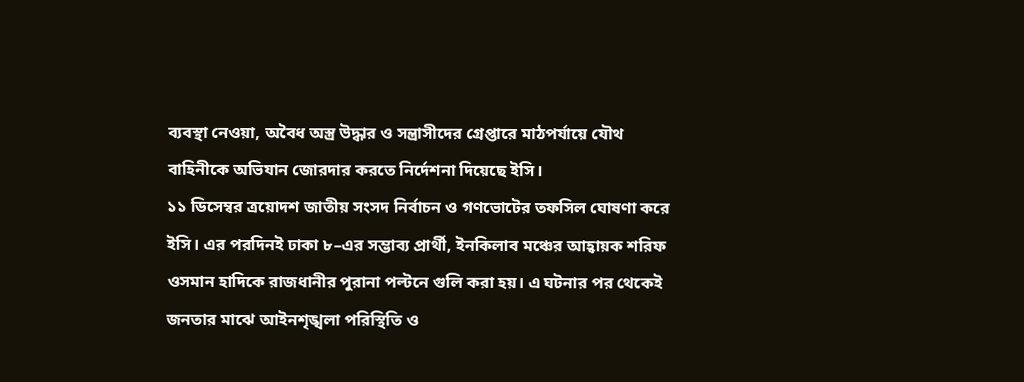ব্যবস্থা নেওয়া, অবৈধ অস্ত্র উদ্ধার ও সন্ত্রাসীদের গ্রেপ্তারে মাঠপর্যায়ে যৌথ বাহিনীকে অভিযান জোরদার করতে নির্দেশনা দিয়েছে ইসি।
১১ ডিসেম্বর ত্রয়োদশ জাতীয় সংসদ নির্বাচন ও গণভোটের তফসিল ঘোষণা করে ইসি। এর পরদিনই ঢাকা ৮–এর সম্ভাব্য প্রার্থী, ইনকিলাব মঞ্চের আহ্বায়ক শরিফ ওসমান হাদিকে রাজধানীর পুরানা পল্টনে গুলি করা হয়। এ ঘটনার পর থেকেই জনতার মাঝে আইনশৃঙ্খলা পরিস্থিতি ও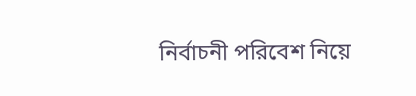নির্বাচনী পরিবেশ নিয়ে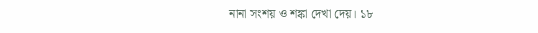নানা সংশয় ও শঙ্কা দেখা দেয়। ১৮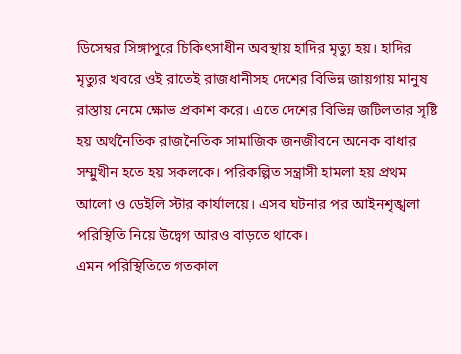ডিসেম্বর সিঙ্গাপুরে চিকিৎসাধীন অবস্থায় হাদির মৃত্যু হয়। হাদির মৃত্যুর খবরে ওই রাতেই রাজধানীসহ দেশের বিভিন্ন জায়গায় মানুষ রাস্তায় নেমে ক্ষোভ প্রকাশ করে। এতে দেশের বিভিন্ন জটিলতার সৃষ্টি হয় অর্থনৈতিক রাজনৈতিক সামাজিক জনজীবনে অনেক বাধার সম্মুখীন হতে হয় সকলকে। পরিকল্পিত সন্ত্রাসী হামলা হয় প্রথম আলো ও ডেইলি স্টার কার্যালয়ে। এসব ঘটনার পর আইনশৃঙ্খলা পরিস্থিতি নিয়ে উদ্বেগ আরও বাড়তে থাকে।
এমন পরিস্থিতিতে গতকাল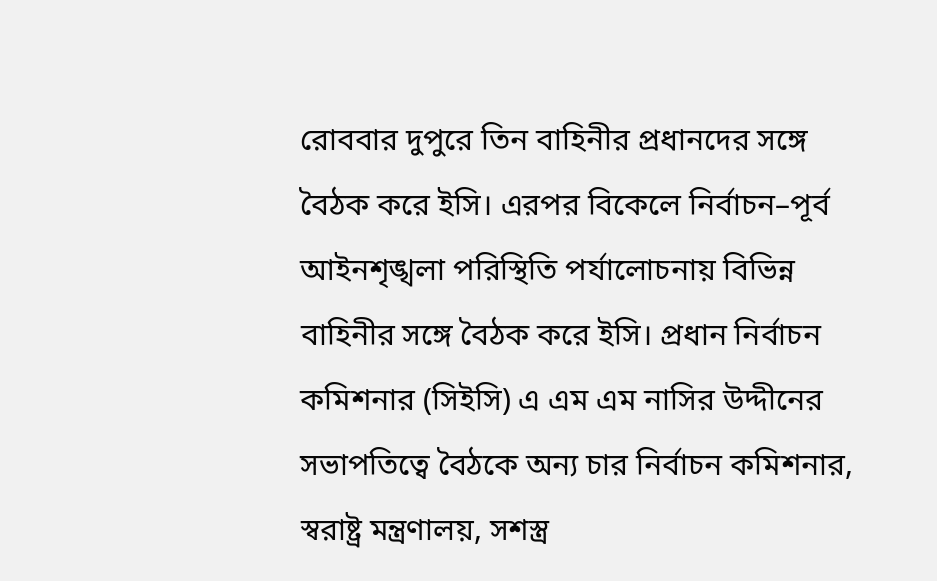রোববার দুপুরে তিন বাহিনীর প্রধানদের সঙ্গে বৈঠক করে ইসি। এরপর বিকেলে নির্বাচন–পূর্ব আইনশৃঙ্খলা পরিস্থিতি পর্যালোচনায় বিভিন্ন বাহিনীর সঙ্গে বৈঠক করে ইসি। প্রধান নির্বাচন কমিশনার (সিইসি) এ এম এম নাসির উদ্দীনের সভাপতিত্বে বৈঠকে অন্য চার নির্বাচন কমিশনার, স্বরাষ্ট্র মন্ত্রণালয়, সশস্ত্র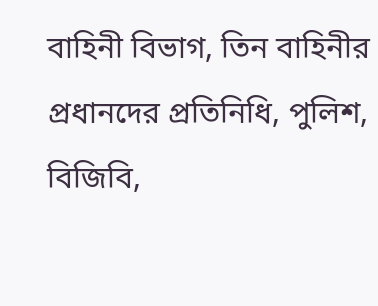বাহিনী বিভাগ, তিন বাহিনীর প্রধানদের প্রতিনিধি, পুলিশ, বিজিবি,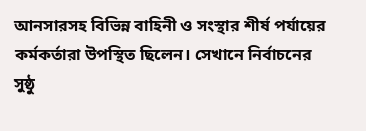আনসারসহ বিভিন্ন বাহিনী ও সংস্থার শীর্ষ পর্যায়ের কর্মকর্তারা উপস্থিত ছিলেন। সেখানে নির্বাচনের সুষ্ঠু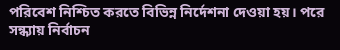পরিবেশ নিশ্চিত করতে বিভিন্ন নির্দেশনা দেওয়া হয়। পরে সন্ধ্যায় নির্বাচন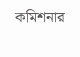কমিশনার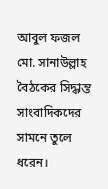আবুল ফজল মো. সানাউল্লাহ বৈঠকের সিদ্ধান্ত সাংবাদিকদের সামনে তুলে ধরেন।